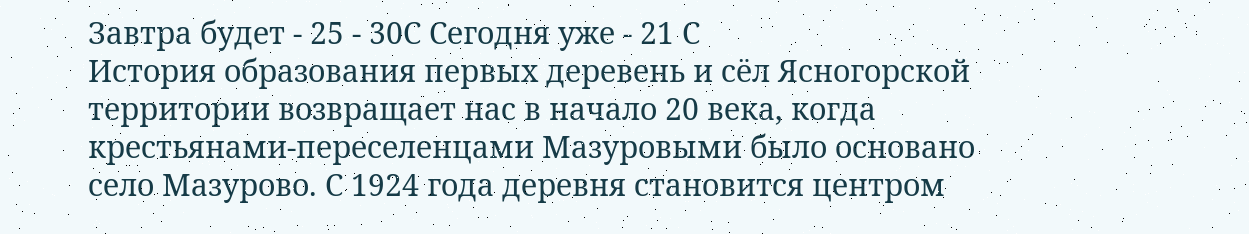Завтра будет - 25 - 30С Сегодня уже - 21 С
История образования первых деревень и сёл Ясногорской территории возвращает нас в начало 20 века, когда крестьянами-переселенцами Мазуровыми было основано село Мазурово. С 1924 года деревня становится центром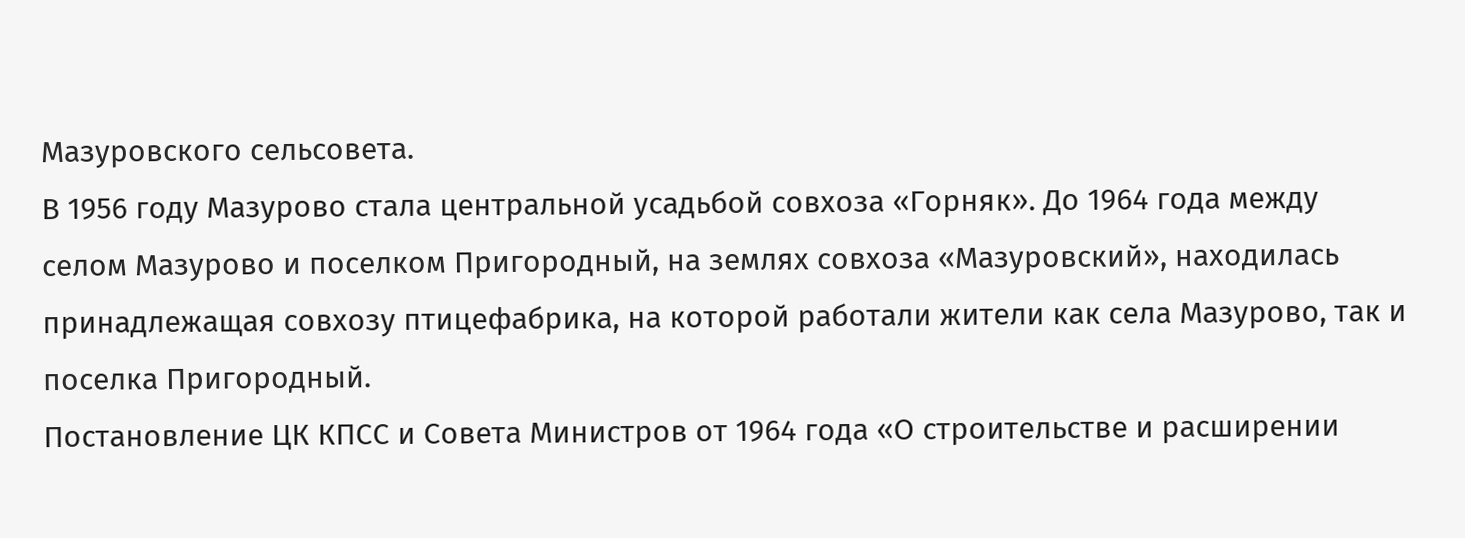Мазуровского сельсовета.
В 1956 году Мазурово стала центральной усадьбой совхоза «Горняк». До 1964 года между селом Мазурово и поселком Пригородный, на землях совхоза «Мазуровский», находилась принадлежащая совхозу птицефабрика, на которой работали жители как села Мазурово, так и поселка Пригородный.
Постановление ЦК КПСС и Совета Министров от 1964 года «О строительстве и расширении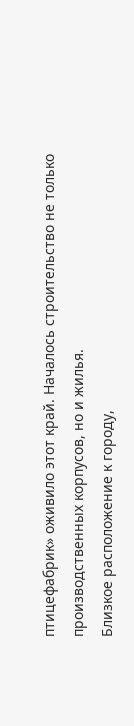птицефабрик» оживило этот край. Началось строительство не только производственных корпусов, но и жилья.
Близкое расположение к городу,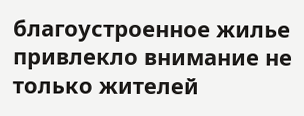благоустроенное жилье привлекло внимание не только жителей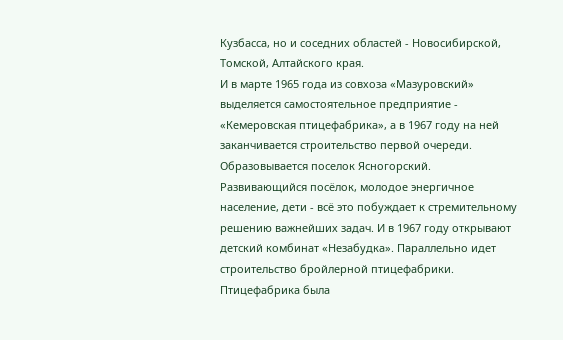Кузбасса, но и соседних областей - Новосибирской, Томской, Алтайского края.
И в марте 1965 года из совхоза «Мазуровский» выделяется самостоятельное предприятие - «Кемеровская птицефабрика», а в 1967 году на ней заканчивается строительство первой очереди. Образовывается поселок Ясногорский.
Развивающийся посёлок, молодое энергичное население, дети - всё это побуждает к стремительному решению важнейших задач. И в 1967 году открывают детский комбинат «Незабудка». Параллельно идет строительство бройлерной птицефабрики. Птицефабрика была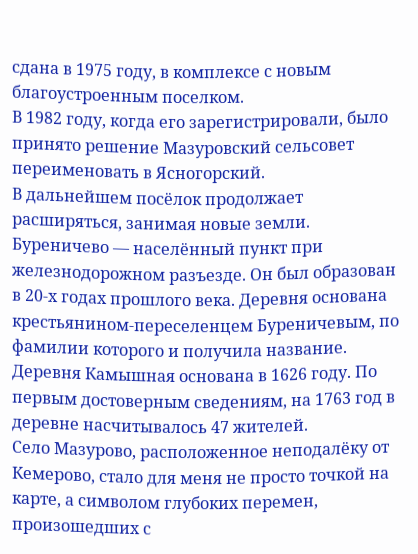сдана в 1975 году, в комплексе с новым благоустроенным поселком.
В 1982 году, когда его зарегистрировали, было принято решение Мазуровский сельсовет переименовать в Ясногорский.
В дальнейшем посёлок продолжает расширяться, занимая новые земли.
Буреничево — населённый пункт при железнодорожном разъезде. Он был образован в 20-х годах прошлого века. Деревня основана крестьянином-переселенцем Буреничевым, по фамилии которого и получила название.
Деревня Камышная основана в 1626 году. По первым достоверным сведениям, на 1763 год в деревне насчитывалось 47 жителей.
Село Мазурово, расположенное неподалёку от Кемерово, стало для меня не просто точкой на карте, а символом глубоких перемен, произошедших с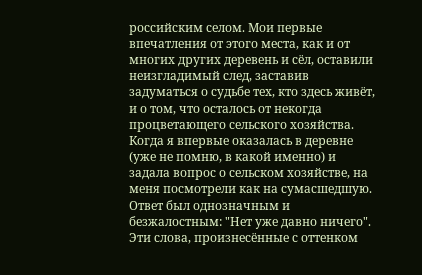российским селом. Мои первые впечатления от этого места, как и от многих других деревень и сёл, оставили неизгладимый след, заставив задуматься о судьбе тех, кто здесь живёт, и о том, что осталось от некогда процветающего сельского хозяйства.
Когда я впервые оказалась в деревне (уже не помню, в какой именно) и задала вопрос о сельском хозяйстве, на меня посмотрели как на сумасшедшую. Ответ был однозначным и безжалостным: "Нет уже давно ничего". Эти слова, произнесённые с оттенком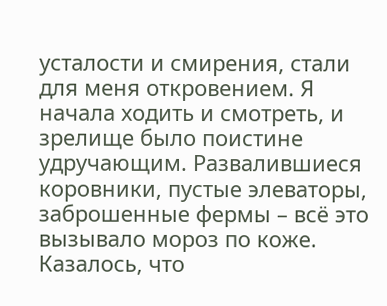усталости и смирения, стали для меня откровением. Я начала ходить и смотреть, и зрелище было поистине удручающим. Развалившиеся коровники, пустые элеваторы, заброшенные фермы – всё это вызывало мороз по коже. Казалось, что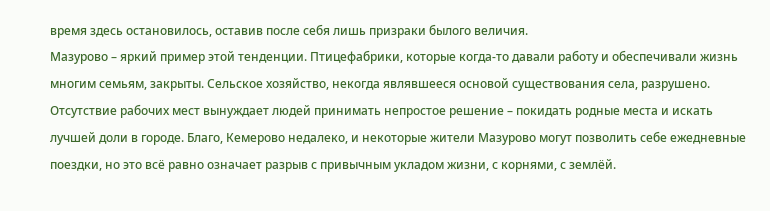время здесь остановилось, оставив после себя лишь призраки былого величия.
Мазурово – яркий пример этой тенденции. Птицефабрики, которые когда-то давали работу и обеспечивали жизнь многим семьям, закрыты. Сельское хозяйство, некогда являвшееся основой существования села, разрушено. Отсутствие рабочих мест вынуждает людей принимать непростое решение – покидать родные места и искать лучшей доли в городе. Благо, Кемерово недалеко, и некоторые жители Мазурово могут позволить себе ежедневные поездки, но это всё равно означает разрыв с привычным укладом жизни, с корнями, с землёй.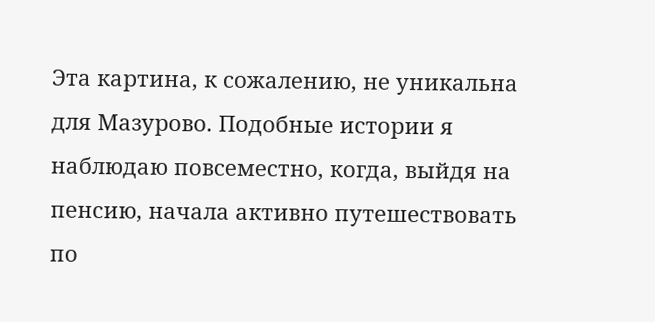Эта картина, к сожалению, не уникальна для Мазурово. Подобные истории я наблюдаю повсеместно, когда, выйдя на пенсию, начала активно путешествовать по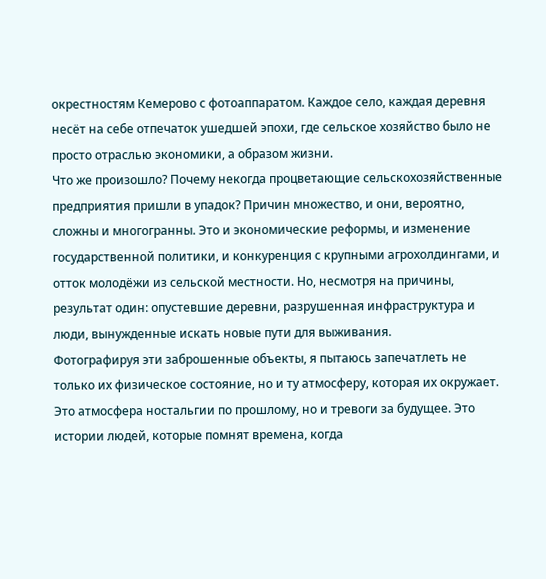окрестностям Кемерово с фотоаппаратом. Каждое село, каждая деревня несёт на себе отпечаток ушедшей эпохи, где сельское хозяйство было не просто отраслью экономики, а образом жизни.
Что же произошло? Почему некогда процветающие сельскохозяйственные предприятия пришли в упадок? Причин множество, и они, вероятно, сложны и многогранны. Это и экономические реформы, и изменение государственной политики, и конкуренция с крупными агрохолдингами, и отток молодёжи из сельской местности. Но, несмотря на причины, результат один: опустевшие деревни, разрушенная инфраструктура и люди, вынужденные искать новые пути для выживания.
Фотографируя эти заброшенные объекты, я пытаюсь запечатлеть не только их физическое состояние, но и ту атмосферу, которая их окружает. Это атмосфера ностальгии по прошлому, но и тревоги за будущее. Это истории людей, которые помнят времена, когда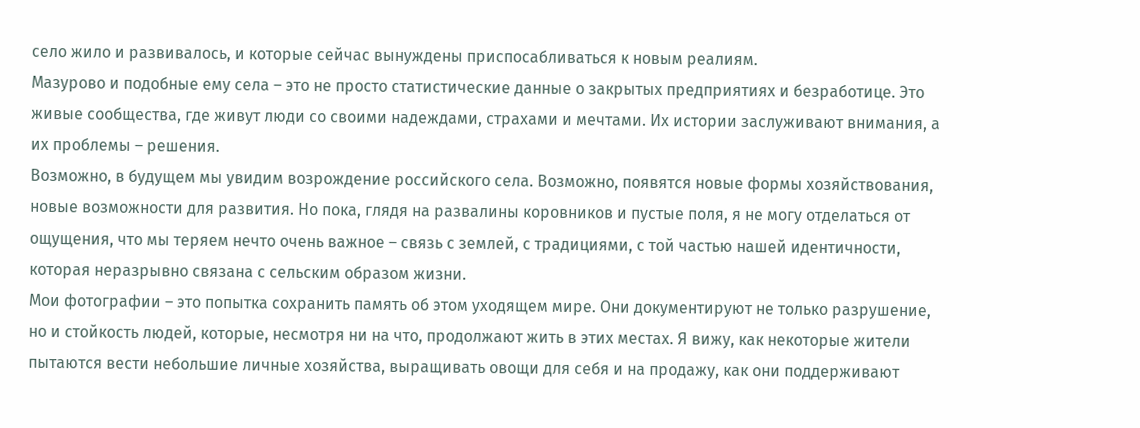село жило и развивалось, и которые сейчас вынуждены приспосабливаться к новым реалиям.
Мазурово и подобные ему села – это не просто статистические данные о закрытых предприятиях и безработице. Это живые сообщества, где живут люди со своими надеждами, страхами и мечтами. Их истории заслуживают внимания, а их проблемы – решения.
Возможно, в будущем мы увидим возрождение российского села. Возможно, появятся новые формы хозяйствования, новые возможности для развития. Но пока, глядя на развалины коровников и пустые поля, я не могу отделаться от ощущения, что мы теряем нечто очень важное – связь с землей, с традициями, с той частью нашей идентичности, которая неразрывно связана с сельским образом жизни.
Мои фотографии – это попытка сохранить память об этом уходящем мире. Они документируют не только разрушение, но и стойкость людей, которые, несмотря ни на что, продолжают жить в этих местах. Я вижу, как некоторые жители пытаются вести небольшие личные хозяйства, выращивать овощи для себя и на продажу, как они поддерживают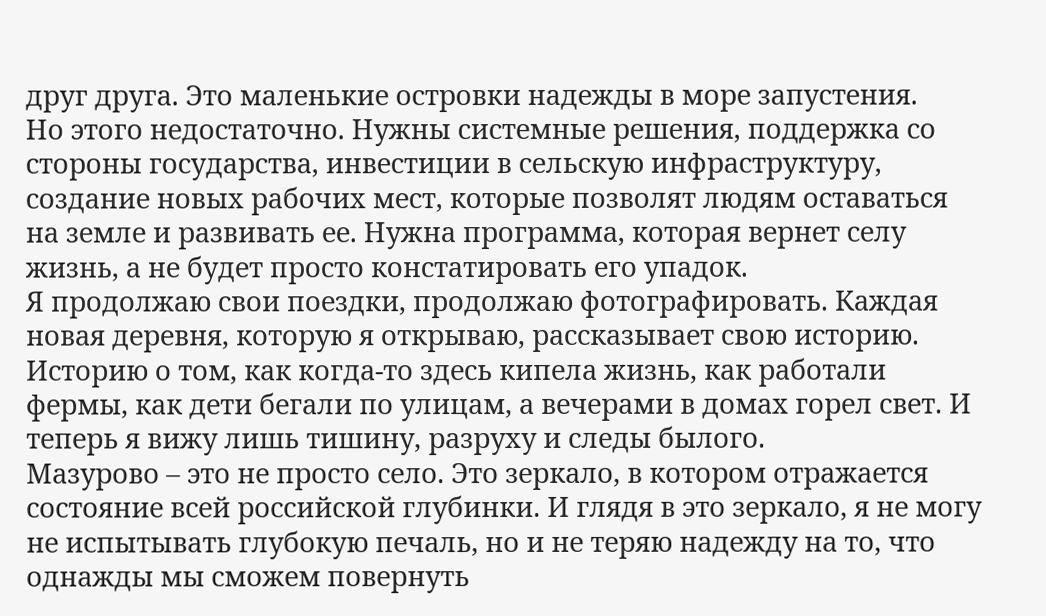друг друга. Это маленькие островки надежды в море запустения.
Но этого недостаточно. Нужны системные решения, поддержка со стороны государства, инвестиции в сельскую инфраструктуру, создание новых рабочих мест, которые позволят людям оставаться на земле и развивать ее. Нужна программа, которая вернет селу жизнь, а не будет просто констатировать его упадок.
Я продолжаю свои поездки, продолжаю фотографировать. Каждая новая деревня, которую я открываю, рассказывает свою историю. Историю о том, как когда-то здесь кипела жизнь, как работали фермы, как дети бегали по улицам, а вечерами в домах горел свет. И теперь я вижу лишь тишину, разруху и следы былого.
Мазурово – это не просто село. Это зеркало, в котором отражается состояние всей российской глубинки. И глядя в это зеркало, я не могу не испытывать глубокую печаль, но и не теряю надежду на то, что однажды мы сможем повернуть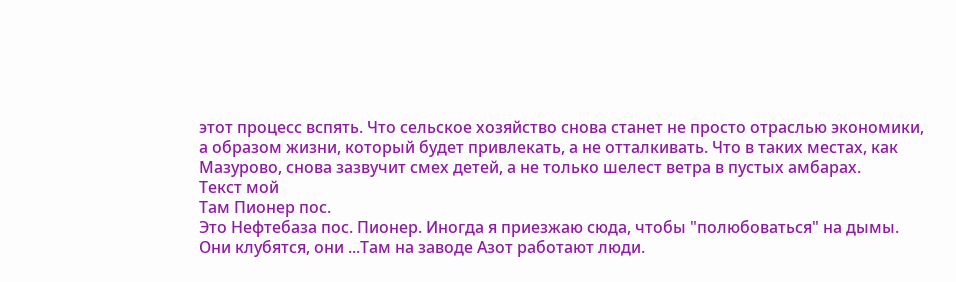этот процесс вспять. Что сельское хозяйство снова станет не просто отраслью экономики, а образом жизни, который будет привлекать, а не отталкивать. Что в таких местах, как Мазурово, снова зазвучит смех детей, а не только шелест ветра в пустых амбарах.
Текст мой
Там Пионер пос.
Это Нефтебаза пос. Пионер. Иногда я приезжаю сюда, чтобы "полюбоваться" на дымы. Они клубятся, они ...Там на заводе Азот работают люди.